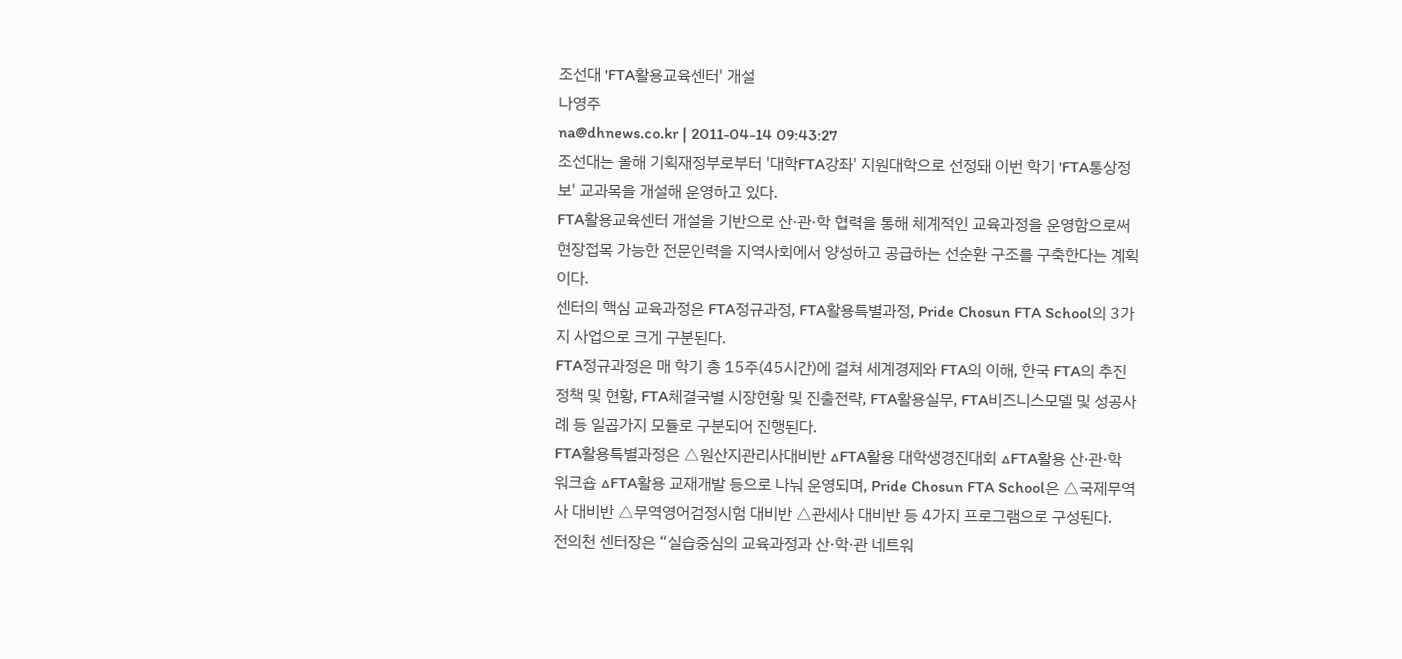조선대 'FTA활용교육센터' 개설
나영주
na@dhnews.co.kr | 2011-04-14 09:43:27
조선대는 올해 기획재정부로부터 '대학FTA강좌' 지원대학으로 선정돼 이번 학기 'FTA통상정보' 교과목을 개설해 운영하고 있다.
FTA활용교육센터 개설을 기반으로 산·관·학 협력을 통해 체계적인 교육과정을 운영함으로써 현장접목 가능한 전문인력을 지역사회에서 양성하고 공급하는 선순환 구조를 구축한다는 계획이다.
센터의 핵심 교육과정은 FTA정규과정, FTA활용특별과정, Pride Chosun FTA School의 3가지 사업으로 크게 구분된다.
FTA정규과정은 매 학기 총 15주(45시간)에 걸쳐 세계경제와 FTA의 이해, 한국 FTA의 추진정책 및 현황, FTA체결국별 시장현황 및 진출전략, FTA활용실무, FTA비즈니스모델 및 성공사례 등 일곱가지 모듈로 구분되어 진행된다.
FTA활용특별과정은 △원산지관리사대비반 △FTA활용 대학생경진대회 △FTA활용 산·관·학 워크숍 △FTA활용 교재개발 등으로 나눠 운영되며, Pride Chosun FTA School은 △국제무역사 대비반 △무역영어검정시험 대비반 △관세사 대비반 등 4가지 프로그램으로 구성된다.
전의천 센터장은 “실습중심의 교육과정과 산·학·관 네트워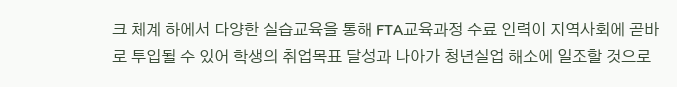크 체계 하에서 다양한 실습교육을 통해 FTA교육과정 수료 인력이 지역사회에 곧바로 투입될 수 있어 학생의 취업목표 달성과 나아가 청년실업 해소에 일조할 것으로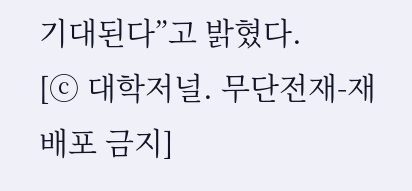기대된다”고 밝혔다.
[ⓒ 대학저널. 무단전재-재배포 금지]